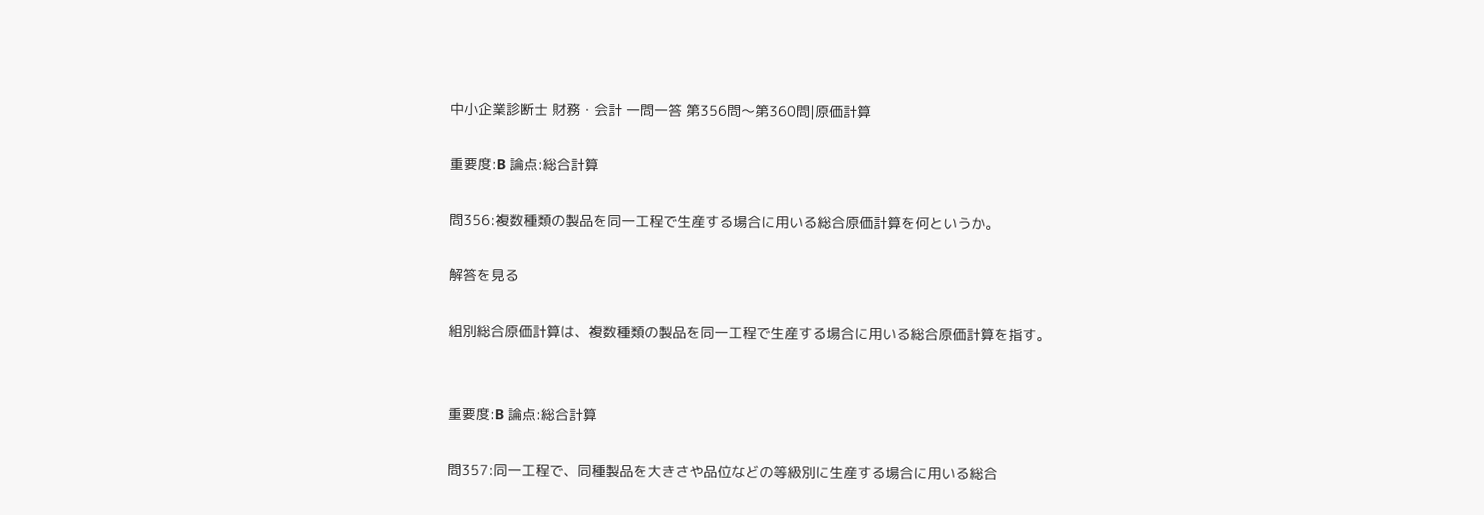中小企業診断士 財務・会計 一問一答 第356問〜第360問|原価計算

重要度:B 論点:総合計算

問356:複数種類の製品を同一工程で生産する場合に用いる総合原価計算を何というか。

解答を見る

組別総合原価計算は、複数種類の製品を同一工程で生産する場合に用いる総合原価計算を指す。


重要度:B 論点:総合計算

問357:同一工程で、同種製品を大きさや品位などの等級別に生産する場合に用いる総合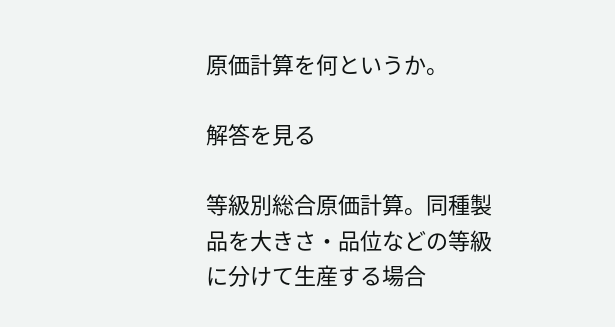原価計算を何というか。

解答を見る

等級別総合原価計算。同種製品を大きさ・品位などの等級に分けて生産する場合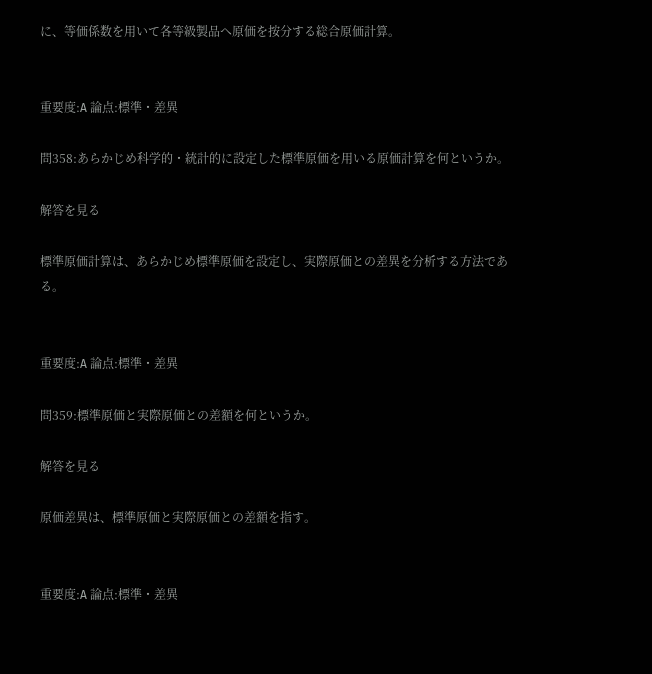に、等価係数を用いて各等級製品へ原価を按分する総合原価計算。


重要度:A 論点:標準・差異

問358:あらかじめ科学的・統計的に設定した標準原価を用いる原価計算を何というか。

解答を見る

標準原価計算は、あらかじめ標準原価を設定し、実際原価との差異を分析する方法である。


重要度:A 論点:標準・差異

問359:標準原価と実際原価との差額を何というか。

解答を見る

原価差異は、標準原価と実際原価との差額を指す。


重要度:A 論点:標準・差異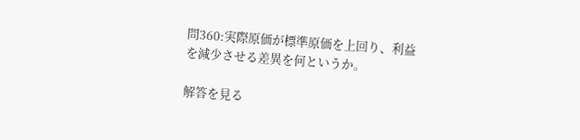問360:実際原価が標準原価を上回り、利益を減少させる差異を何というか。

解答を見る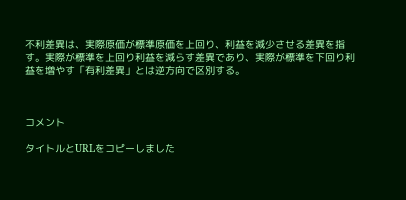不利差異は、実際原価が標準原価を上回り、利益を減少させる差異を指す。実際が標準を上回り利益を減らす差異であり、実際が標準を下回り利益を増やす「有利差異」とは逆方向で区別する。



コメント

タイトルとURLをコピーしました